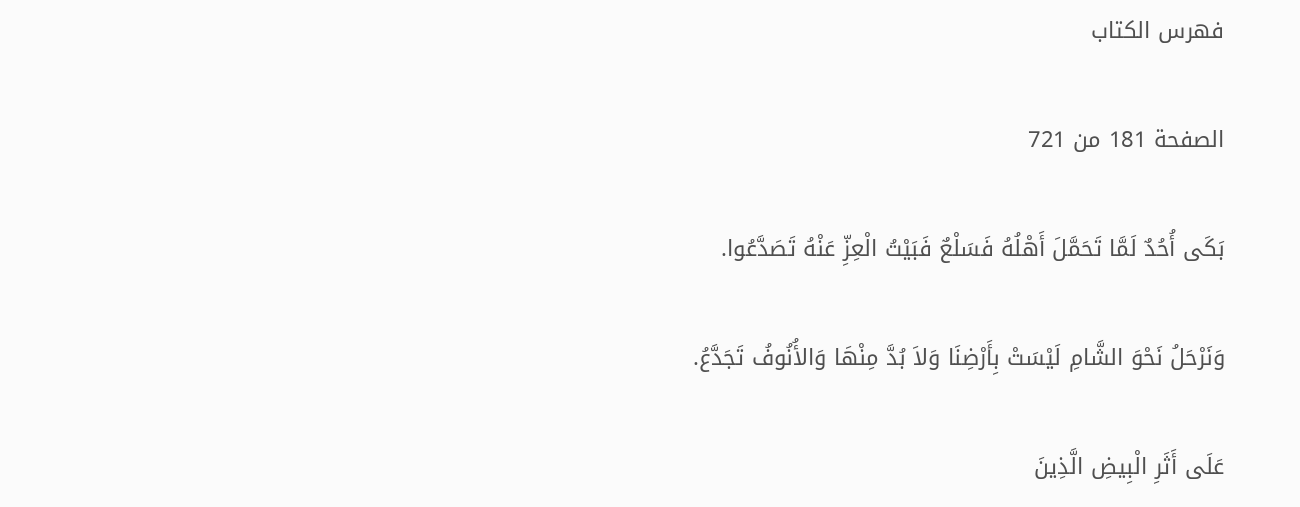فهرس الكتاب

الصفحة 181 من 721

بَكَى أُحُدٌ لَمَّا تَحَمَّلَ أَهْلُهُ فَسَلْعٌ فَبَيْتُ الْعِزِّ عَنْهُ تَصَدَّعُوا.

وَنَرْحَلُ نَحْوَ الشَّامِ لَيْسَتْ بِأَرْضِنَا وَلاَ بُدَّ مِنْهَا وَالأُنُوفُ تَجَدَّعُ.

عَلَى أَثَرِ الْبِيضِ الَّذِينَ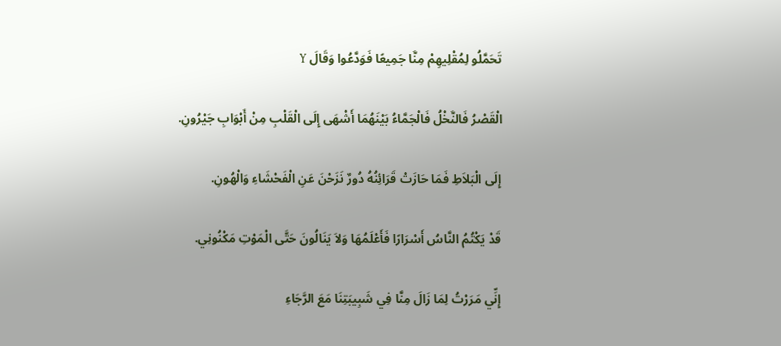تَحَمَّلُو لِمُقْلِيهِمْ مِنَّا جَمِيعًا فَوَدَّعُوا وَقَالَ Y

الْقَصْرُ فَالنَّخْلُ فَالْجَمَّاءُ بَيْنَهُمَا أَشْهَى إِلَى الْقَلْبِ مِنْ أَبْوَابِ جَيْرُونِ.

إِلَى الْبَلاَطِ فَمَا حَازَتْ قَرَائِنُهُ دُورٌ نَزَحْنَ عَنِ الْفَحْشَاءِ وَالْهُونِ.

قَدْ يَكْتُمُ النَّاسُ أَسْرَارًا فَأَعْلَمُهَا وَلاَ يَنَالُونَ حَتَّى الْمَوْتِ مَكْنُونِي.

إِنِّي مَرَرْتُ لِمَا زَالَ مِنَّا فِي شَبِيبَتِنَا مَعَ الرَّجَاءِ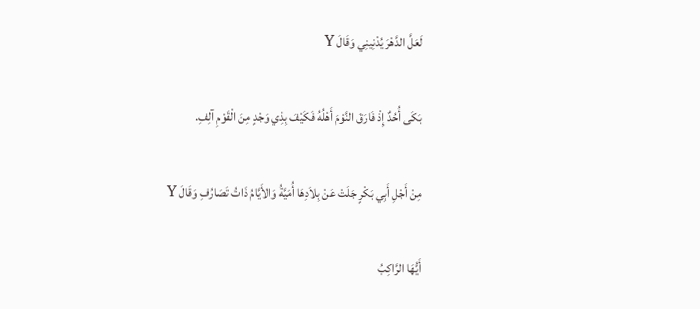لَعَلَّ الدَّهْرَ يُدْنِينِي وَقَالَ Y

بَكَى أُحُدٌ إِذْ فَارَقَ النَّوْمَ أَهْلُهُ فَكَيْفَ بِذِي وَجْدٍ مِنَ الْقَوْمِ آلِفِ.

مِنْ أَجْلِ أَبِي بَكْرٍ جَلَتْ عَنْ بِلاَدِهَا أُمَيَّةُ وَالأَيَّامُ ذَاتُ تَصَارُفِ وَقَالَ Y

أَيُّهَا الرَّاكِبُ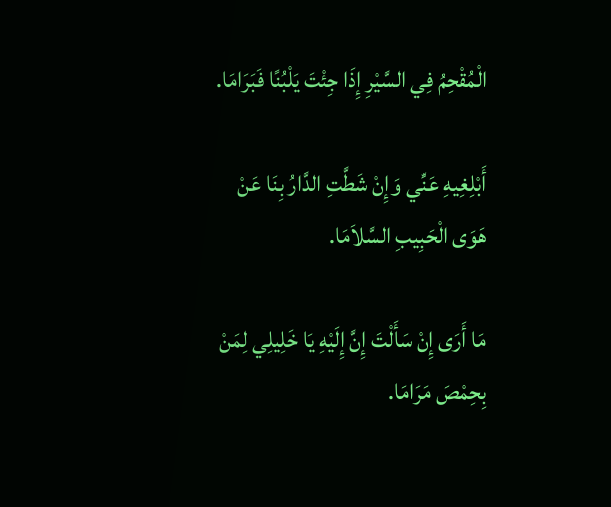الْمُقْحِمُ فِي السَّيْرِ إِذَا جِئْتَ يَلْبُنًا فَبَرَامَا.

أَبْلِغِيهِ عَنِّي وَإِنْ شَطَّتِ الدَّارُ بِنَا عَنْ هَوَى الْحَبِيبِ السَّلاَمَا.

مَا أَرَى إِنْ سَأَلْتَ إِنَّ إِلَيْهِ يَا خَلِيلِي لِمَنْ بِحِمْصَ مَرَامَا.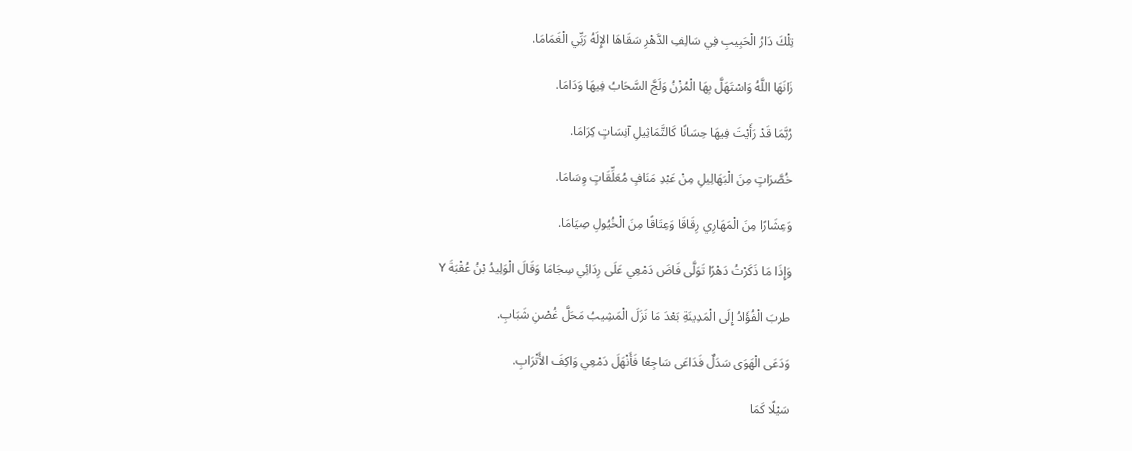تِلْكَ دَارُ الْحَبِيبِ فِي سَالِفِ الدَّهْرِ سَقَاهَا الإِلَهُ رَبِّي الْغَمَامَا.

زَانَهَا اللَّهُ وَاسْتَهَلَّ بِهَا الْمُزْنُ وَلَجَّ السَّحَابُ فِيهَا وَدَامَا.

رُبَّمَا قَدْ رَأَيْتَ فِيهَا حِسَانًا كَالتَّمَاثِيلِ آنِسَاتٍ كِرَامَا.

خُصَّرَاتٍ مِنَ الْبَهَالِيلِ مِنْ عَبْدِ مَنَافٍ مُعَلِّقَاتٍ وِسَامَا.

وَعِشَارًا مِنَ الْمَهَارِي رِقَاقَا وَعِتَاقًا مِنَ الْخُيُولِ صِيَامَا.

وَإِذَا مَا ذَكَرْتُ دَهْرًا تَوَلَّى فَاضَ دَمْعِي عَلَى رِدَائِي سِجَامَا وَقَالَ الْوَلِيدُ بْنُ عُقْبَةَ Y

طربَ الْفُؤَادُ إِلَى الْمَدِينَةِ بَعْدَ مَا نَزَلَ الْمَشِيبُ مَحَلَّ غُصْنِ شَبَابِ.

وَدَعَى الْهَوَى سَدَلٌ فَدَاعَى سَاجِعًا فَأَنْهَلَ دَمْعِي وَاكِفَ الأَتْرَابِ.

سَيْلًا كَمَا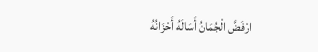ارْفَضَّ الْجُمَانُ أَسَالَهُ أَحْزَانُهُ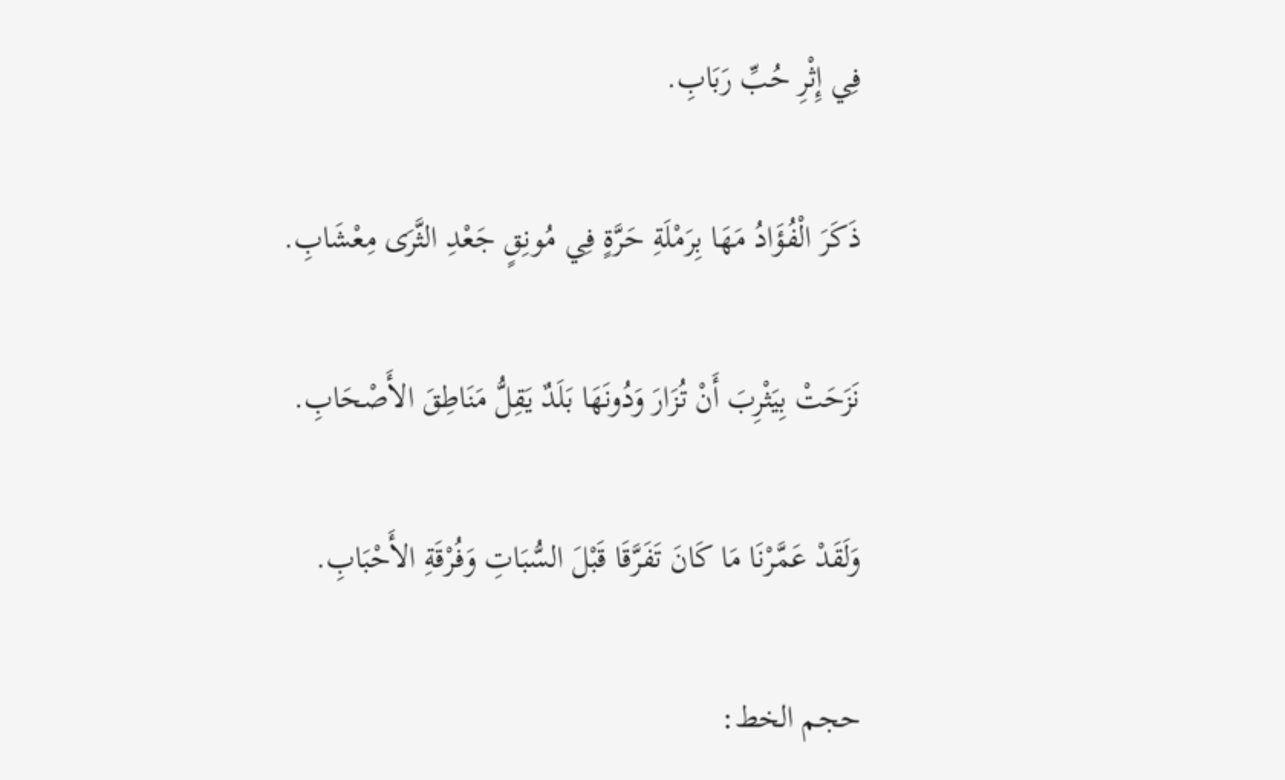فِي إِثْرِ حُبِّ رَبَابِ.

ذَكَرَ الْفُؤَادُ مَهَا بِرَمْلَةِ حَرَّةٍ فِي مُونِقٍ جَعْدِ الثَّرَى مِعْشَابِ.

نَزَحَتْ بِيَثْرِبَ أَنْ تُزَارَ وَدُونَهَا بَلَدٌ يَقِلُّ مَنَاطِقَ الأَصْحَابِ.

وَلَقَدْ عَمَّرْنَا مَا كَانَ تَفَرَّقَا قَبْلَ السُّبَاتِ وَفُرْقَةِ الأَحْبَابِ.

حجم الخط: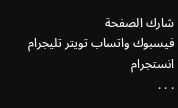شارك الصفحة
فيسبوك واتساب تويتر تليجرام انستجرام
. . .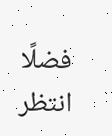فضلًا انتظر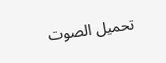تحميل الصوت